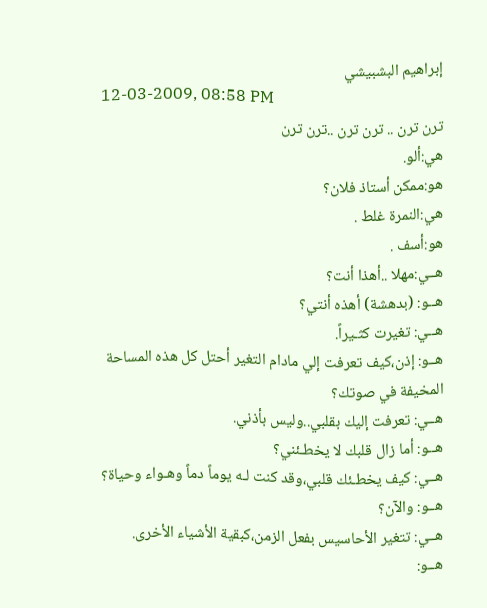إبراهيم البشبيشي
12-03-2009, 08:58 PM
ترن ترن .. ترن ترن ..ترن ترن
هي:ألو.
هو:ممكن أستاذ فلان؟
هي:النمرة غلط .
هو:أسف .
هــي:مهلا ..أهذا أنت؟
هــو: (بدهشة) أهذه أنتي؟
هــي: تغيرت كثـيراً.
هــو: إذن،كيف تعرفت إلي مادام التغير أحتل كل هذه المساحة المخيفة في صوتك؟
هــي: تعرفت إليك بقلبي..وليس بأذني.
هــو: أما زال قلبك لا يخطـئني؟
هــي: كيف يخطـئك قلبي،وقد كنت لـه يوماً دماً وهـواء وحياة؟
هــو: والآن؟
هــي: تتغير الأحاسيس بفعل الزمن،كبقية الأشياء الأخرى.
هــو: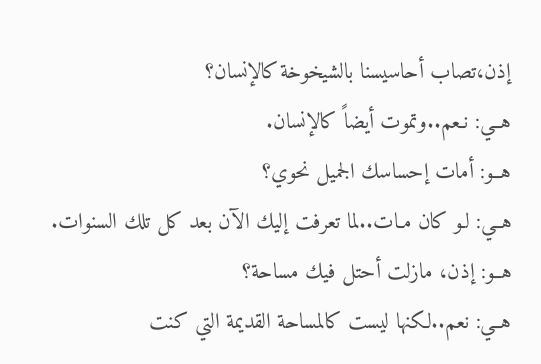إذن،تصاب أحاسيسنا بالشيخوخة كالإنسان؟
هــي: نـعم..وتموت أيضاً كالإنسان.
هــو: أمات إحساسك الجميل نحوي؟
هــي: لـو كان مـات..لما تعرفت إليك الآن بعد كل تلك السنوات.
هــو: إذن، مازلت أحتل فيك مساحة؟
هــي: نعم..لكنها ليست كالمساحة القديمة التي كنت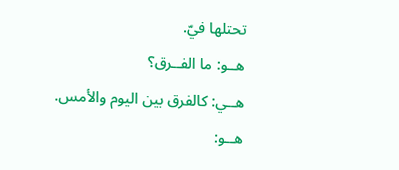تحتلها فيّ.
هــو: ما الفــرق؟
هــي: كالفرق بين اليوم والأمس.
هــو: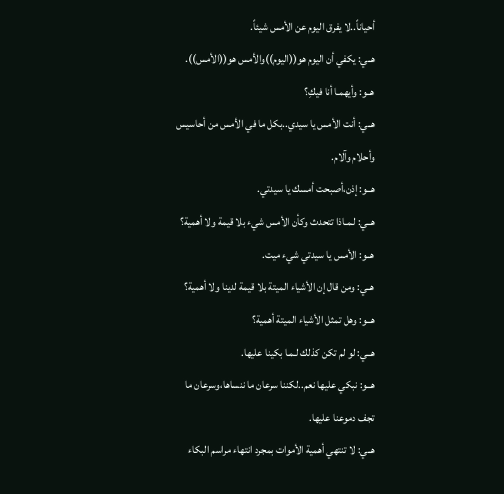أحياناً..لا يفرق اليوم عن الأمس شيئاً.
هــي: يكفي أن اليوم هو((اليوم))والأمس هو((الأمس)).
هــو: وأيهمـا أنا فيكِ؟
هــي: أنت الأمس يا سيدي..بكل ما في الأمس من أحاسيس وأحلام وآلام.
هــو: إذن،أصبحت أمسك يا سيدتي.
هــي: لـمـاذا تتحدث وكأن الأمس شيء بلا قيمة ولا أهمية؟
هــو: الأمس يا سيدتي شيء ميت.
هــي: ومن قال إن الأشياء الميتة بلا قيمة لدينا ولا أهمية؟
هــو: وهل تمثل الأشياء الميتة أهمية؟
هــي: لو لم تكن كذلك لـمـا بكينا عليها.
هــو: نبكي عليها نعم..لكننا سرعان ما ننساها،وسرعان ما تجف دموعنا عليها.
هــي: لا تنتهي أهمية الأموات بمجرد انتهاء مراسم البكاء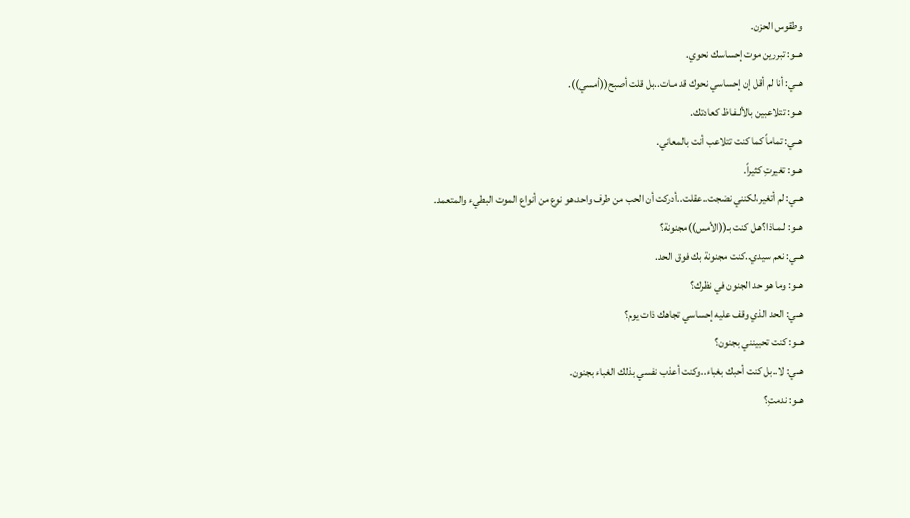وطقوس الحزن.
هــو: تبررين موت إحساسك نحوي.
هــي: أنا لم أقل إن إحساسي نحوك قد مـات..بل قلت أصبح((أمسي)).
هــو: تتلاعبين بالألـفـاظ كعادتك.
هــي: تماماً كما كنت تتلاعب أنت بالمعاني.
هــو: تغيرتِ كثيراً.
هــي: لم أتغير،لكنني نضجت..عقلت..أدركت أن الحب من طرف واحد،هو نوع من أنواع الموت البطيء والمتعمد.
هــو: لـمـاذا؟هـل كنت بـ((الأمس))مجنونة؟
هــي: نعم سيدي..كنت مجنونة بك فوق الحد.
هــو: وما هو حد الجنون في نظرك؟
هــي: الحد الذي وقف عليه إحساسي تجاهك ذات يوم؟
هــو: كنت تحبينني بجنون؟
هــي: لا..بل كنت أحبك بغباء..وكنت أعذب نفسي بذلك الغباء بجنون.
هــو: ندمتِ؟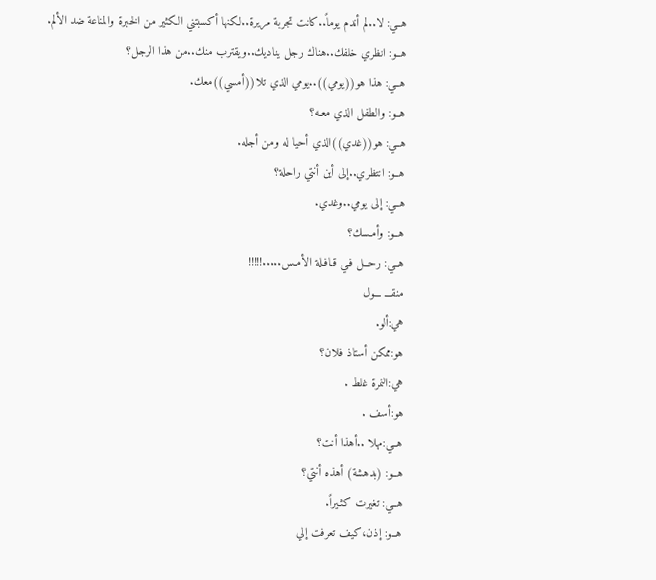هــي: لا..لم أندم يوماً..كانت تجربة مريرة..لكنها أكسبتني الكثير من الخبرة والمناعة ضد الألم.
هــو: انظري خلفك..هناك رجل يناديك..ويقترب منك..من هذا الرجل؟
هــي: هذا هو((يومي))..يومي الذي تلا((أمسي))معك.
هــو: والطفل الذي معـه؟
هــي: هو((غدي))الذي أحيا له ومن أجله.
هــو: انتظري..إلى أين أنتي راحلة؟
هــي: إلى يومي..وغدي.
هــو: وأمـسك؟
هــي: رحــل فـي قـافـلة الأمـس.....!!!!!
منقـــ ـــول
هي:ألو.
هو:ممكن أستاذ فلان؟
هي:النمرة غلط .
هو:أسف .
هــي:مهلا ..أهذا أنت؟
هــو: (بدهشة) أهذه أنتي؟
هــي: تغيرت كثـيراً.
هــو: إذن،كيف تعرفت إلي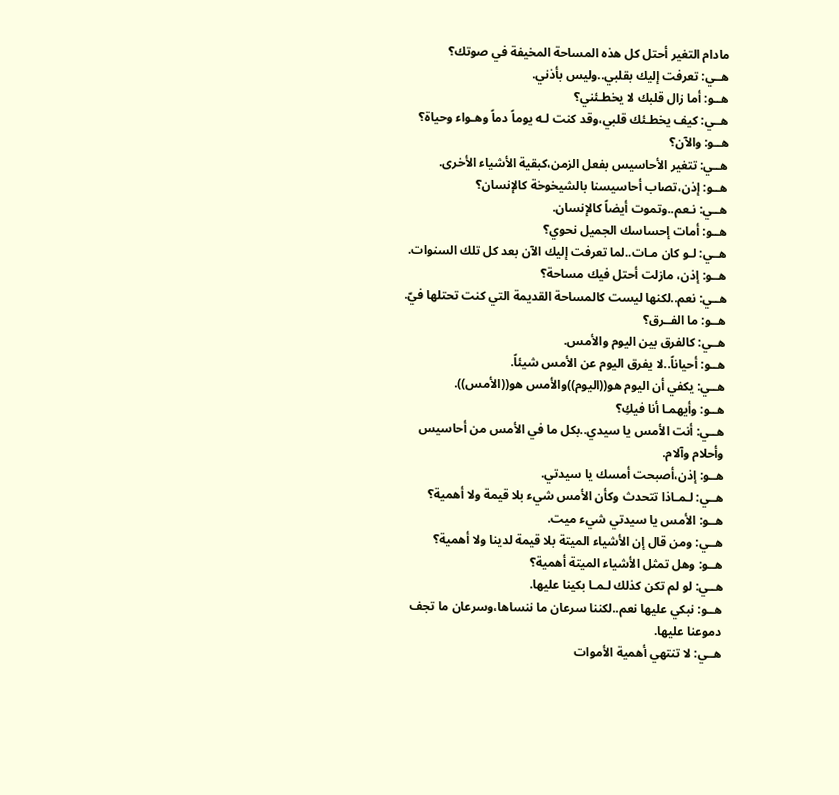مادام التغير أحتل كل هذه المساحة المخيفة في صوتك؟
هــي: تعرفت إليك بقلبي..وليس بأذني.
هــو: أما زال قلبك لا يخطـئني؟
هــي: كيف يخطـئك قلبي،وقد كنت لـه يوماً دماً وهـواء وحياة؟
هــو: والآن؟
هــي: تتغير الأحاسيس بفعل الزمن،كبقية الأشياء الأخرى.
هــو: إذن،تصاب أحاسيسنا بالشيخوخة كالإنسان؟
هــي: نـعم..وتموت أيضاً كالإنسان.
هــو: أمات إحساسك الجميل نحوي؟
هــي: لـو كان مـات..لما تعرفت إليك الآن بعد كل تلك السنوات.
هــو: إذن، مازلت أحتل فيك مساحة؟
هــي: نعم..لكنها ليست كالمساحة القديمة التي كنت تحتلها فيّ.
هــو: ما الفــرق؟
هــي: كالفرق بين اليوم والأمس.
هــو: أحياناً..لا يفرق اليوم عن الأمس شيئاً.
هــي: يكفي أن اليوم هو((اليوم))والأمس هو((الأمس)).
هــو: وأيهمـا أنا فيكِ؟
هــي: أنت الأمس يا سيدي..بكل ما في الأمس من أحاسيس وأحلام وآلام.
هــو: إذن،أصبحت أمسك يا سيدتي.
هــي: لـمـاذا تتحدث وكأن الأمس شيء بلا قيمة ولا أهمية؟
هــو: الأمس يا سيدتي شيء ميت.
هــي: ومن قال إن الأشياء الميتة بلا قيمة لدينا ولا أهمية؟
هــو: وهل تمثل الأشياء الميتة أهمية؟
هــي: لو لم تكن كذلك لـمـا بكينا عليها.
هــو: نبكي عليها نعم..لكننا سرعان ما ننساها،وسرعان ما تجف دموعنا عليها.
هــي: لا تنتهي أهمية الأموات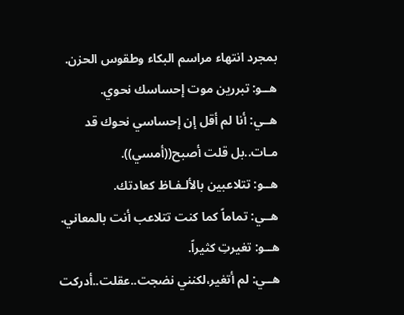بمجرد انتهاء مراسم البكاء وطقوس الحزن.
هــو: تبررين موت إحساسك نحوي.
هــي: أنا لم أقل إن إحساسي نحوك قد مـات..بل قلت أصبح((أمسي)).
هــو: تتلاعبين بالألـفـاظ كعادتك.
هــي: تماماً كما كنت تتلاعب أنت بالمعاني.
هــو: تغيرتِ كثيراً.
هــي: لم أتغير،لكنني نضجت..عقلت..أدركت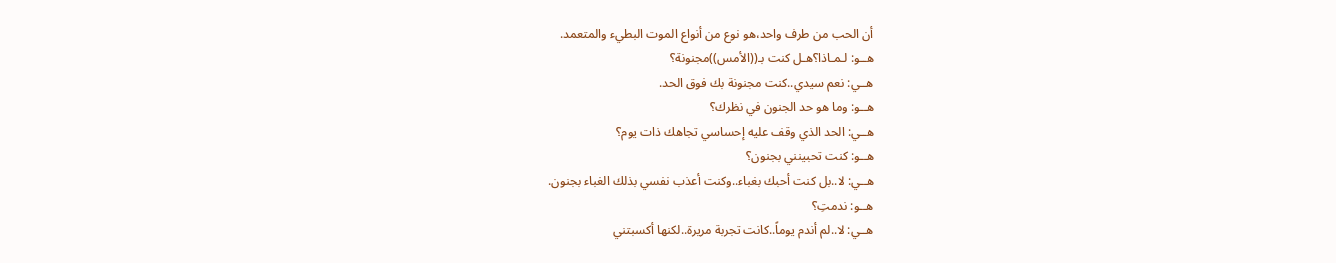أن الحب من طرف واحد،هو نوع من أنواع الموت البطيء والمتعمد.
هــو: لـمـاذا؟هـل كنت بـ((الأمس))مجنونة؟
هــي: نعم سيدي..كنت مجنونة بك فوق الحد.
هــو: وما هو حد الجنون في نظرك؟
هــي: الحد الذي وقف عليه إحساسي تجاهك ذات يوم؟
هــو: كنت تحبينني بجنون؟
هــي: لا..بل كنت أحبك بغباء..وكنت أعذب نفسي بذلك الغباء بجنون.
هــو: ندمتِ؟
هــي: لا..لم أندم يوماً..كانت تجربة مريرة..لكنها أكسبتني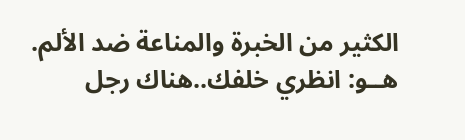الكثير من الخبرة والمناعة ضد الألم.
هــو: انظري خلفك..هناك رجل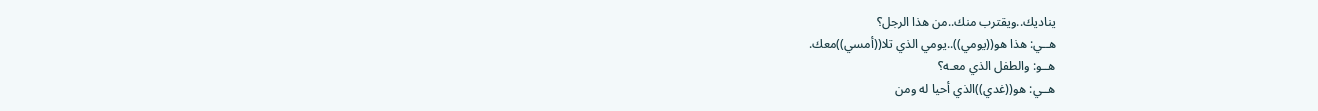يناديك..ويقترب منك..من هذا الرجل؟
هــي: هذا هو((يومي))..يومي الذي تلا((أمسي))معك.
هــو: والطفل الذي معـه؟
هــي: هو((غدي))الذي أحيا له ومن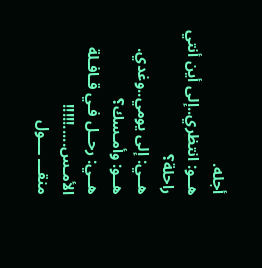أجله.
هــو: انتظري..إلى أين أنتي راحلة؟
هــي: إلى يومي..وغدي.
هــو: وأمـسك؟
هــي: رحــل فـي قـافـلة الأمـس.....!!!!!
منقـــ ـــول